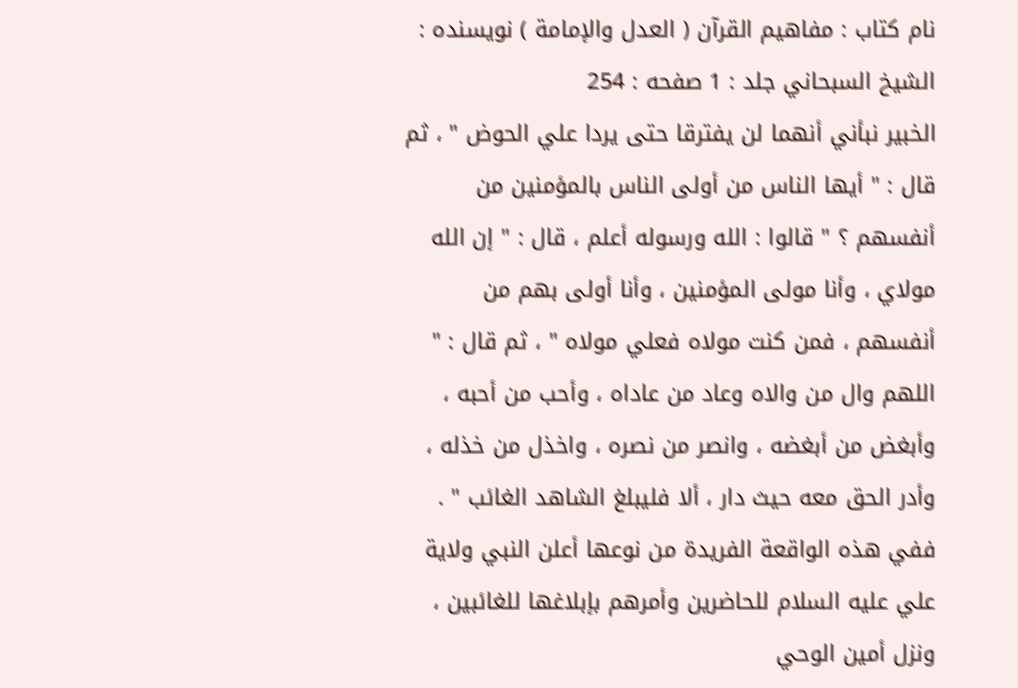نام کتاب : مفاهيم القرآن ( العدل والإمامة ) نویسنده : الشيخ السبحاني جلد : 1 صفحه : 254
الخبير نبأني أنهما لن يفترقا حتى يردا علي الحوض " ، ثم قال : " أيها الناس من أولى الناس بالمؤمنين من أنفسهم ؟ " قالوا : الله ورسوله أعلم ، قال : " إن الله مولاي ، وأنا مولى المؤمنين ، وأنا أولى بهم من أنفسهم ، فمن كنت مولاه فعلي مولاه " ، ثم قال : " اللهم وال من والاه وعاد من عاداه ، وأحب من أحبه ، وأبغض من أبغضه ، وانصر من نصره ، واخذل من خذله ، وأدر الحق معه حيث دار ، ألا فليبلغ الشاهد الغائب " . ففي هذه الواقعة الفريدة من نوعها أعلن النبي ولاية علي عليه السلام للحاضرين وأمرهم بإبلاغها للغائبين ، ونزل أمين الوحي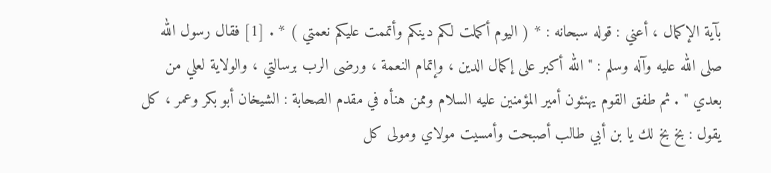بآية الإكمال ، أعني : قوله سبحانه : * ( اليوم أكملت لكم دينكم وأتممت عليكم نعمتي ) * . [1] فقال رسول الله صلى الله عليه وآله وسلم : " الله أكبر على إكمال الدين ، وإتمام النعمة ، ورضى الرب برسالتي ، والولاية لعلي من بعدي " . ثم طفق القوم يهنئون أمير المؤمنين عليه السلام وممن هنأه في مقدم الصحابة : الشيخان أبو بكر وعمر ، كل يقول : بخ بخ لك يا بن أبي طالب أصبحت وأمسيت مولاي ومولى كل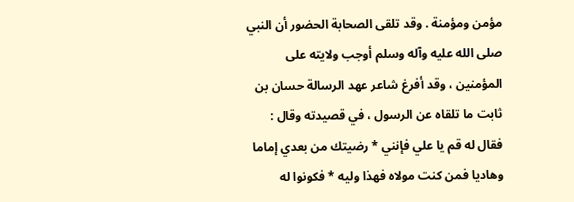مؤمن ومؤمنة . وقد تلقى الصحابة الحضور أن النبي صلى الله عليه وآله وسلم أوجب ولايته على المؤمنين ، وقد أفرغ شاعر عهد الرسالة حسان بن ثابت ما تلقاه عن الرسول ، في قصيدته وقال : فقال له قم يا علي فإنني * رضيتك من بعدي إماما وهاديا فمن كنت مولاه فهذا وليه * فكونوا له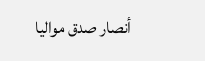أنصار صدق مواليا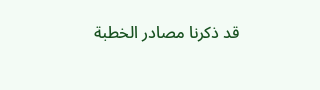قد ذكرنا مصادر الخطبة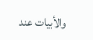والأبيات عند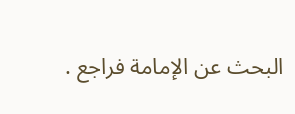البحث عن الإمامة فراجع .